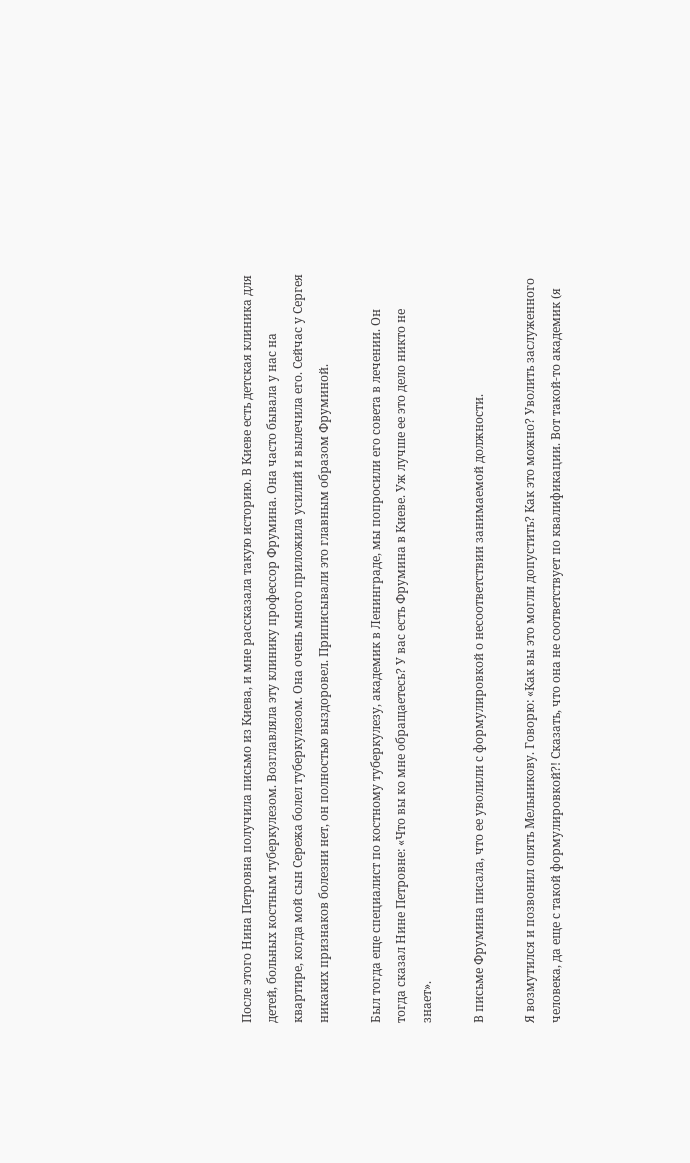После этого Нина Петровна получила письмо из Киева, и мне рассказала такую историю. В Киеве есть детская клиника для детей, больных костным туберкулезом. Возглавляла эту клинику профессор Фрумина. Она часто бывала у нас на квартире, когда мой сын Сережа болел туберкулезом. Она очень много приложила усилий и вылечила его. Сейчас у Сергея никаких признаков болезни нет, он полностью выздоровел. Приписывали это главным образом Фруминой.

Был тогда еще специалист по костному туберкулезу, академик в Ленинграде, мы попросили его совета в лечении. Он тогда сказал Нине Петровне: «Что вы ко мне обращаетесь? У вас есть Фрумина в Киеве. Уж лучше ее это дело никто не знает».

В письме Фрумина писала, что ее уволили с формулировкой о несоответствии занимаемой должности.

Я возмутился и позвонил опять Мельникову. Говорю: «Как вы это могли допустить? Как это можно? Уволить заслуженного человека, да еще с такой формулировкой?! Сказать, что она не соответствует по квалификации. Вот такой-то академик (я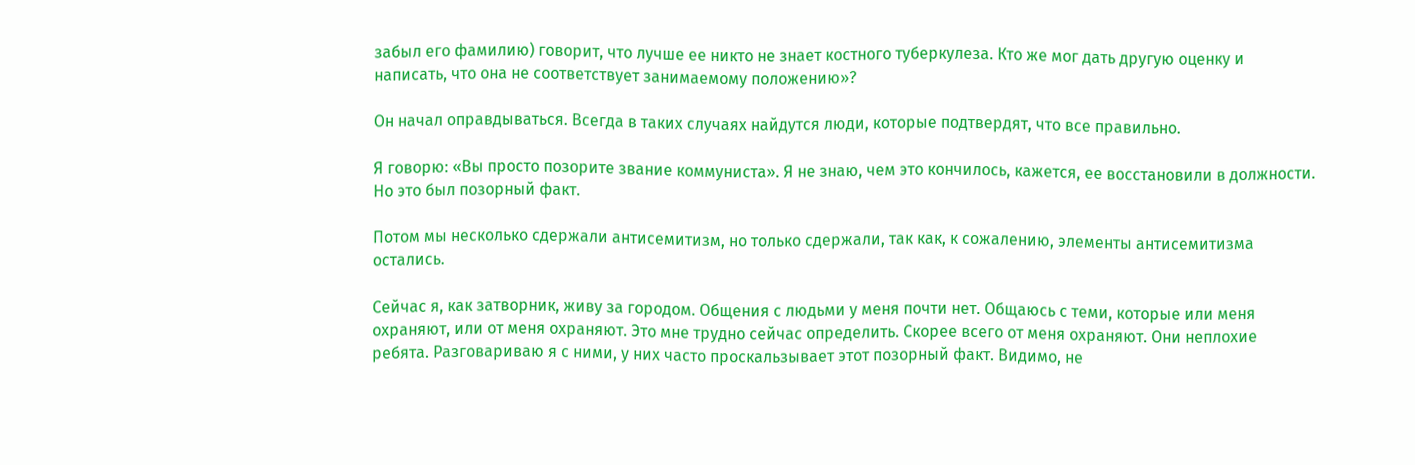забыл его фамилию) говорит, что лучше ее никто не знает костного туберкулеза. Кто же мог дать другую оценку и написать, что она не соответствует занимаемому положению»?

Он начал оправдываться. Всегда в таких случаях найдутся люди, которые подтвердят, что все правильно.

Я говорю: «Вы просто позорите звание коммуниста». Я не знаю, чем это кончилось, кажется, ее восстановили в должности. Но это был позорный факт.

Потом мы несколько сдержали антисемитизм, но только сдержали, так как, к сожалению, элементы антисемитизма остались.

Сейчас я, как затворник, живу за городом. Общения с людьми у меня почти нет. Общаюсь с теми, которые или меня охраняют, или от меня охраняют. Это мне трудно сейчас определить. Скорее всего от меня охраняют. Они неплохие ребята. Разговариваю я с ними, у них часто проскальзывает этот позорный факт. Видимо, не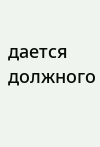дается должного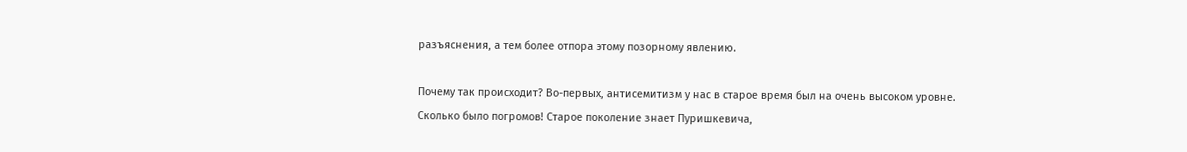разъяснения, а тем более отпора этому позорному явлению.

Почему так происходит? Во-первых, антисемитизм у нас в старое время был на очень высоком уровне. Сколько было погромов! Старое поколение знает Пуришкевича,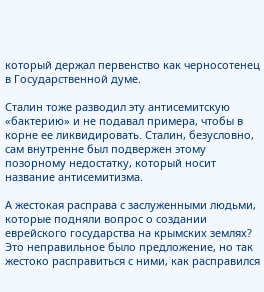который держал первенство как черносотенец в Государственной думе.

Сталин тоже разводил эту антисемитскую «бактерию» и не подавал примера, чтобы в корне ее ликвидировать. Сталин, безусловно, сам внутренне был подвержен этому позорному недостатку, который носит название антисемитизма.

А жестокая расправа с заслуженными людьми, которые подняли вопрос о создании еврейского государства на крымских землях? Это неправильное было предложение, но так жестоко расправиться с ними, как расправился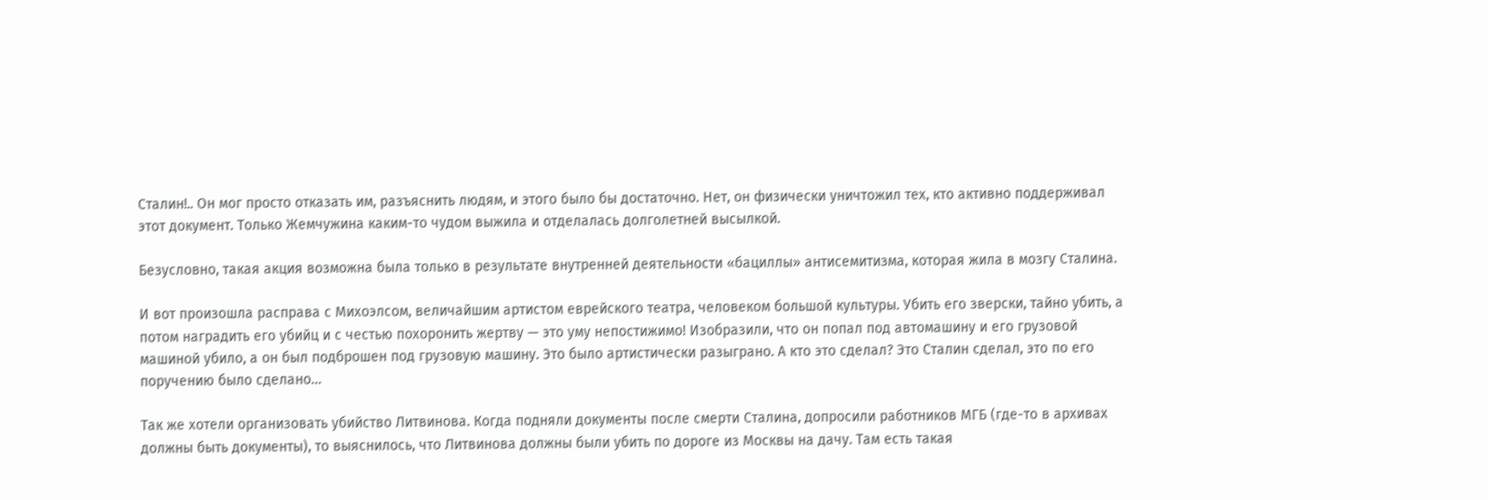Сталин!.. Он мог просто отказать им, разъяснить людям, и этого было бы достаточно. Нет, он физически уничтожил тех, кто активно поддерживал этот документ. Только Жемчужина каким-то чудом выжила и отделалась долголетней высылкой.

Безусловно, такая акция возможна была только в результате внутренней деятельности «бациллы» антисемитизма, которая жила в мозгу Сталина.

И вот произошла расправа с Михоэлсом, величайшим артистом еврейского театра, человеком большой культуры. Убить его зверски, тайно убить, а потом наградить его убийц и с честью похоронить жертву — это уму непостижимо! Изобразили, что он попал под автомашину и его грузовой машиной убило, а он был подброшен под грузовую машину. Это было артистически разыграно. А кто это сделал? Это Сталин сделал, это по его поручению было сделано…

Так же хотели организовать убийство Литвинова. Когда подняли документы после смерти Сталина, допросили работников МГБ (где-то в архивах должны быть документы), то выяснилось, что Литвинова должны были убить по дороге из Москвы на дачу. Там есть такая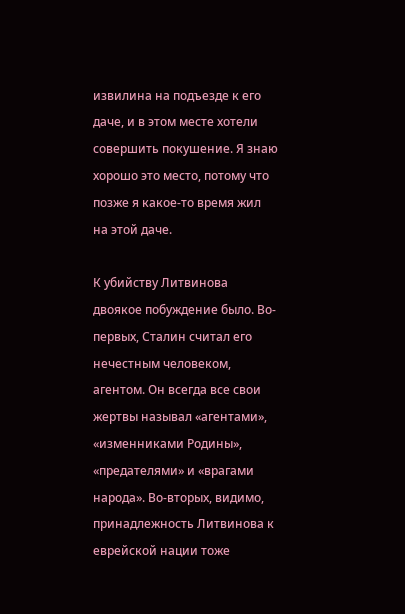извилина на подъезде к его даче, и в этом месте хотели совершить покушение. Я знаю хорошо это место, потому что позже я какое-то время жил на этой даче.

К убийству Литвинова двоякое побуждение было. Во-первых, Сталин считал его нечестным человеком, агентом. Он всегда все свои жертвы называл «агентами», «изменниками Родины», «предателями» и «врагами народа». Во-вторых, видимо, принадлежность Литвинова к еврейской нации тоже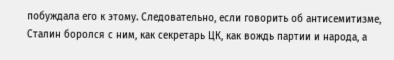побуждала его к этому. Следовательно, если говорить об антисемитизме, Сталин боролся с ним, как секретарь ЦК, как вождь партии и народа, а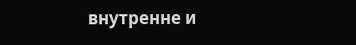внутренне и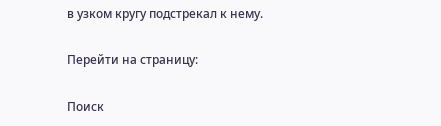в узком кругу подстрекал к нему.

Перейти на страницу:

Поиск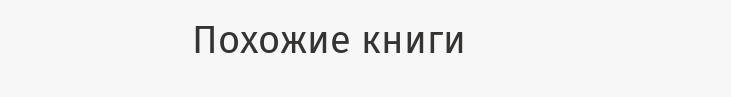Похожие книги